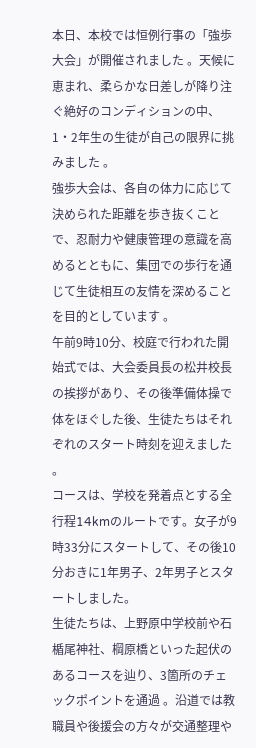本日、本校では恒例行事の「強歩大会」が開催されました 。天候に恵まれ、柔らかな日差しが降り注ぐ絶好のコンディションの中、1・2年生の生徒が自己の限界に挑みました 。
強歩大会は、各自の体力に応じて決められた距離を歩き抜くことで、忍耐力や健康管理の意識を高めるとともに、集団での歩行を通じて生徒相互の友情を深めることを目的としています 。
午前9時10分、校庭で行われた開始式では、大会委員長の松井校長の挨拶があり、その後準備体操で体をほぐした後、生徒たちはそれぞれのスタート時刻を迎えました 。
コースは、学校を発着点とする全行程14kmのルートです。女子が9時33分にスタートして、その後10分おきに1年男子、2年男子とスタートしました。
生徒たちは、上野原中学校前や石楯尾神社、棡原橋といった起伏のあるコースを辿り、3箇所のチェックポイントを通過 。沿道では教職員や後援会の方々が交通整理や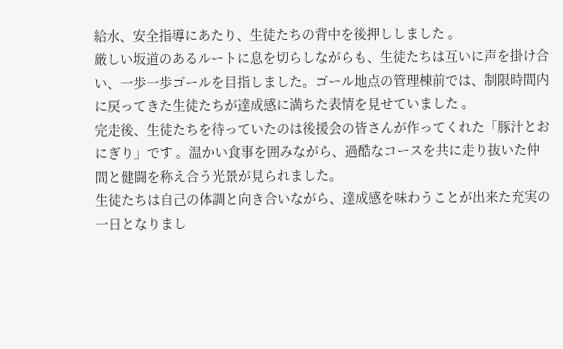給水、安全指導にあたり、生徒たちの背中を後押ししました 。
厳しい坂道のあるルートに息を切らしながらも、生徒たちは互いに声を掛け合い、一歩一歩ゴールを目指しました。ゴール地点の管理棟前では、制限時間内に戻ってきた生徒たちが達成感に満ちた表情を見せていました 。
完走後、生徒たちを待っていたのは後援会の皆さんが作ってくれた「豚汁とおにぎり」です 。温かい食事を囲みながら、過酷なコースを共に走り抜いた仲間と健闘を称え合う光景が見られました。
生徒たちは自己の体調と向き合いながら、達成感を味わうことが出来た充実の一日となりまし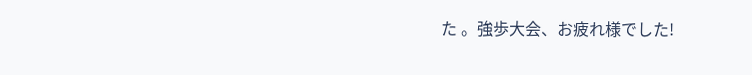た 。強歩大会、お疲れ様でした!